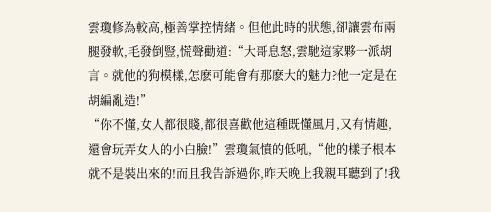雲瓊修為較高,極善掌控情緒。但他此時的狀態,卻讓雲布兩腿發軟,毛發倒豎,慌聲勸道:“大哥息怒,雲馳這家夥一派胡言。就他的狗模樣,怎麽可能會有那麽大的魅力?他一定是在胡編亂造!”
“你不懂,女人都很賤,都很喜歡他這種既懂風月,又有情趣,還會玩弄女人的小白臉!”雲瓊氣憤的低吼,“他的樣子根本就不是裝出來的!而且我告訴過你,昨天晚上我親耳聽到了!我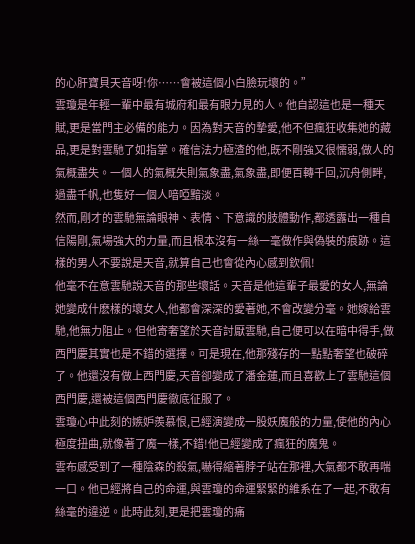的心肝寶貝天音呀!你……會被這個小白臉玩壞的。”
雲瓊是年輕一輩中最有城府和最有眼力見的人。他自認這也是一種天賦,更是當門主必備的能力。因為對天音的摯愛,他不但瘋狂收集她的藏品,更是對雲馳了如指掌。確信法力極渣的他,既不剛強又很懦弱,做人的氣概盡失。一個人的氣概失則氣象盡,氣象盡,即便百轉千回,沉舟側畔,過盡千帆,也隻好一個人喑啞黯淡。
然而,剛才的雲馳無論眼神、表情、下意識的肢體動作,都透露出一種自信陽剛,氣場強大的力量,而且根本沒有一絲一毫做作與偽裝的痕跡。這樣的男人不要說是天音,就算自己也會從內心感到欽佩!
他毫不在意雲馳說天音的那些壞話。天音是他這輩子最愛的女人,無論她變成什麽樣的壞女人,他都會深深的愛著她,不會改變分毫。她嫁給雲馳,他無力阻止。但他寄奢望於天音討厭雲馳,自己便可以在暗中得手,做西門慶其實也是不錯的選擇。可是現在,他那殘存的一點點奢望也破碎了。他還沒有做上西門慶,天音卻變成了潘金蓮,而且喜歡上了雲馳這個西門慶,還被這個西門慶徹底征服了。
雲瓊心中此刻的嫉妒羨慕恨,已經演變成一股妖魔般的力量,使他的內心極度扭曲,就像著了魔一樣,不錯!他已經變成了瘋狂的魔鬼。
雲布感受到了一種陰森的殺氣,嚇得縮著脖子站在那裡,大氣都不敢再喘一口。他已經將自己的命運,與雲瓊的命運緊緊的維系在了一起,不敢有絲毫的違逆。此時此刻,更是把雲瓊的痛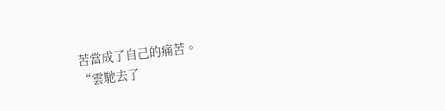苦當成了自己的痛苦。
“雲馳去了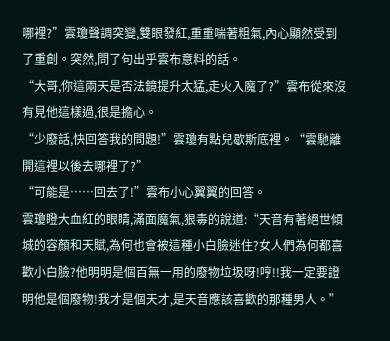哪裡?”雲瓊聲調突變,雙眼發紅,重重喘著粗氣,內心顯然受到了重創。突然,問了句出乎雲布意料的話。
“大哥,你這兩天是否法鏡提升太猛,走火入魔了?”雲布從來沒有見他這樣過,很是擔心。
“少廢話,快回答我的問題!”雲瓊有點兒歇斯底裡。“雲馳離開這裡以後去哪裡了?”
“可能是……回去了!”雲布小心翼翼的回答。
雲瓊瞪大血紅的眼睛,滿面魔氣,狠毒的說道:“天音有著絕世傾城的容顏和天賦,為何也會被這種小白臉迷住?女人們為何都喜歡小白臉?他明明是個百無一用的廢物垃圾呀!哼!!我一定要證明他是個廢物!我才是個天才,是天音應該喜歡的那種男人。”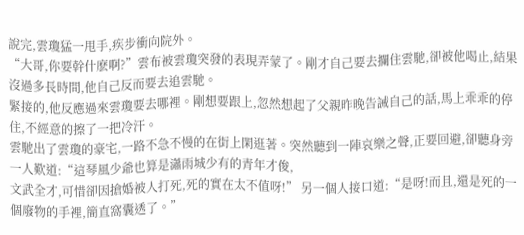說完,雲瓊猛一甩手,疾步衝向院外。
“大哥,你要幹什麽啊?”雲布被雲瓊突發的表現弄蒙了。剛才自己要去攔住雲馳,卻被他喝止,結果沒過多長時間,他自己反而要去追雲馳。
緊接的,他反應過來雲瓊要去哪裡。剛想要跟上,忽然想起了父親昨晚告誡自己的話,馬上乖乖的停住,不經意的擦了一把冷汗。
雲馳出了雲瓊的豪宅,一路不急不慢的在街上閑逛著。突然聽到一陣哀樂之聲,正要回避,卻聽身旁一人歎道:“這琴風少爺也算是瀟雨城少有的青年才俊,
文武全才,可惜卻因搶婚被人打死,死的實在太不值呀!” 另一個人接口道:“是呀!而且,還是死的一個廢物的手裡,簡直窩囊透了。”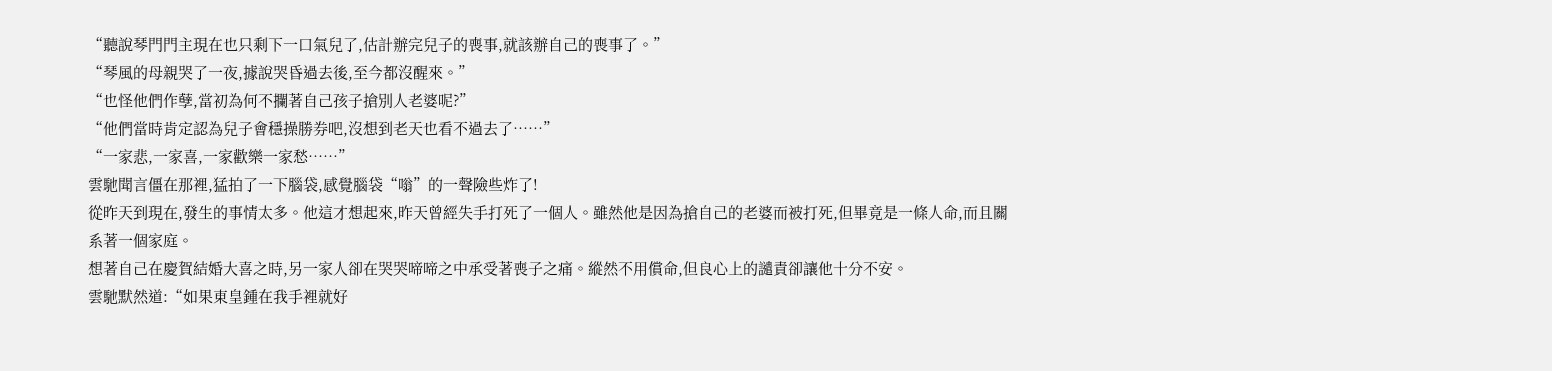“聽說琴門門主現在也只剩下一口氣兒了,估計辦完兒子的喪事,就該辦自己的喪事了。”
“琴風的母親哭了一夜,據說哭昏過去後,至今都沒醒來。”
“也怪他們作孽,當初為何不攔著自己孩子搶別人老婆呢?”
“他們當時肯定認為兒子會穩操勝券吧,沒想到老天也看不過去了……”
“一家悲,一家喜,一家歡樂一家愁……”
雲馳聞言僵在那裡,猛拍了一下腦袋,感覺腦袋“嗡”的一聲險些炸了!
從昨天到現在,發生的事情太多。他這才想起來,昨天曾經失手打死了一個人。雖然他是因為搶自己的老婆而被打死,但畢竟是一條人命,而且關系著一個家庭。
想著自己在慶賀結婚大喜之時,另一家人卻在哭哭啼啼之中承受著喪子之痛。縱然不用償命,但良心上的譴責卻讓他十分不安。
雲馳默然道:“如果東皇鍾在我手裡就好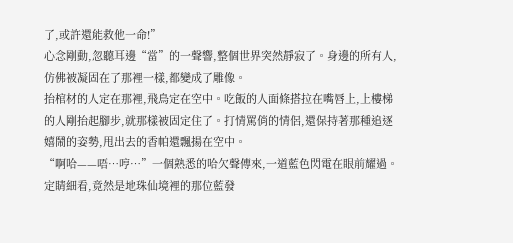了,或許還能救他一命!”
心念剛動,忽聽耳邊“當”的一聲響,整個世界突然靜寂了。身邊的所有人,仿佛被凝固在了那裡一樣,都變成了雕像。
抬棺材的人定在那裡,飛鳥定在空中。吃飯的人面條搭拉在嘴唇上,上樓梯的人剛抬起腳步,就那樣被固定住了。打情罵俏的情侶,還保持著那種追逐嬉鬧的姿勢,甩出去的香帕還飄揚在空中。
“啊哈——唔…哼…”一個熟悉的哈欠聲傳來,一道藍色閃電在眼前耀過。定睛細看,竟然是地珠仙境裡的那位藍發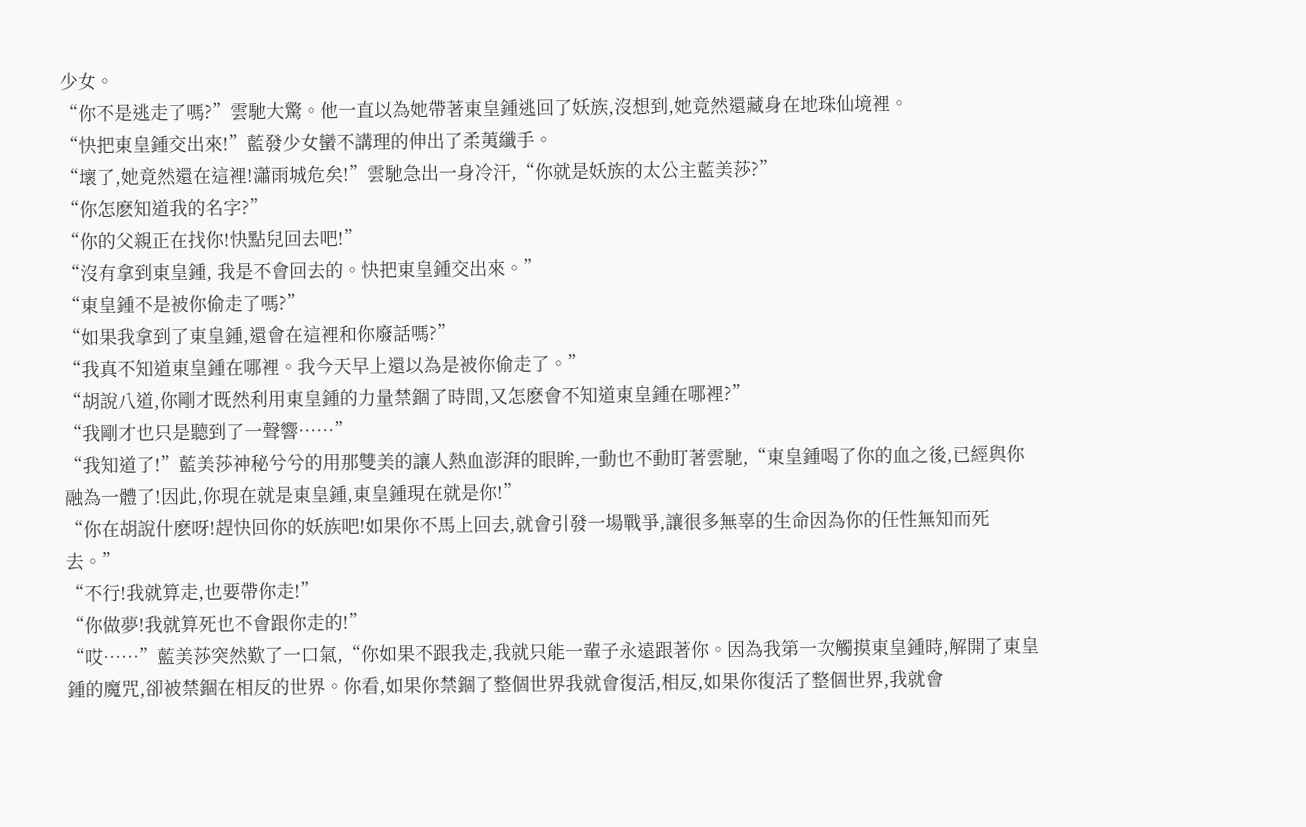少女。
“你不是逃走了嗎?”雲馳大驚。他一直以為她帶著東皇鍾逃回了妖族,沒想到,她竟然還藏身在地珠仙境裡。
“快把東皇鍾交出來!”藍發少女蠻不講理的伸出了柔荑纖手。
“壞了,她竟然還在這裡!瀟雨城危矣!”雲馳急出一身冷汗,“你就是妖族的太公主藍美莎?”
“你怎麽知道我的名字?”
“你的父親正在找你!快點兒回去吧!”
“沒有拿到東皇鍾, 我是不會回去的。快把東皇鍾交出來。”
“東皇鍾不是被你偷走了嗎?”
“如果我拿到了東皇鍾,還會在這裡和你廢話嗎?”
“我真不知道東皇鍾在哪裡。我今天早上還以為是被你偷走了。”
“胡說八道,你剛才既然利用東皇鍾的力量禁錮了時間,又怎麽會不知道東皇鍾在哪裡?”
“我剛才也只是聽到了一聲響……”
“我知道了!”藍美莎神秘兮兮的用那雙美的讓人熱血澎湃的眼眸,一動也不動盯著雲馳,“東皇鍾喝了你的血之後,已經與你融為一體了!因此,你現在就是東皇鍾,東皇鍾現在就是你!”
“你在胡說什麽呀!趕快回你的妖族吧!如果你不馬上回去,就會引發一場戰爭,讓很多無辜的生命因為你的任性無知而死去。”
“不行!我就算走,也要帶你走!”
“你做夢!我就算死也不會跟你走的!”
“哎……”藍美莎突然歎了一口氣,“你如果不跟我走,我就只能一輩子永遠跟著你。因為我第一次觸摸東皇鍾時,解開了東皇鍾的魔咒,卻被禁錮在相反的世界。你看,如果你禁錮了整個世界我就會復活,相反,如果你復活了整個世界,我就會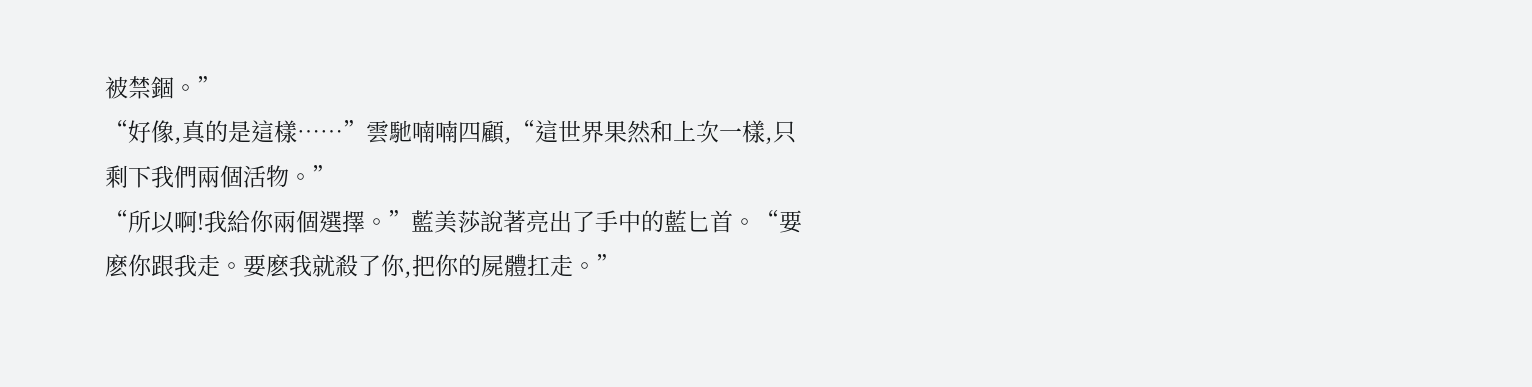被禁錮。”
“好像,真的是這樣……”雲馳喃喃四顧,“這世界果然和上次一樣,只剩下我們兩個活物。”
“所以啊!我給你兩個選擇。”藍美莎說著亮出了手中的藍匕首。“要麽你跟我走。要麽我就殺了你,把你的屍體扛走。”